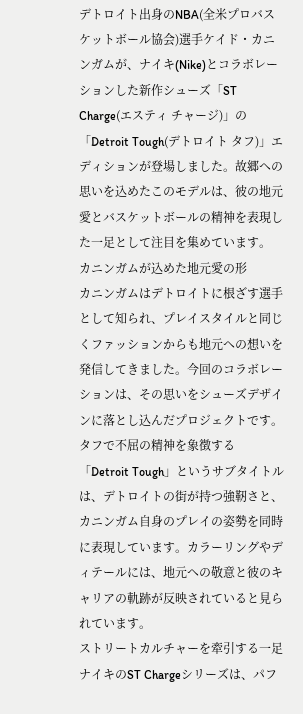デトロイト出身のNBA(全米プロバスケットボール協会)選手ケイド・カニンガムが、ナイキ(Nike)とコラボレーションした新作シューズ「ST Charge(エスティ チャージ)」の「Detroit Tough(デトロイト タフ)」エディションが登場しました。故郷への思いを込めたこのモデルは、彼の地元愛とバスケットボールの精神を表現した一足として注目を集めています。
カニンガムが込めた地元愛の形
カニンガムはデトロイトに根ざす選手として知られ、プレイスタイルと同じくファッションからも地元への想いを発信してきました。今回のコラボレーションは、その思いをシューズデザインに落とし込んだプロジェクトです。タフで不屈の精神を象徴する「Detroit Tough」というサブタイトルは、デトロイトの街が持つ強靭さと、カニンガム自身のプレイの姿勢を同時に表現しています。カラーリングやディテールには、地元への敬意と彼のキャリアの軌跡が反映されていると見られています。
ストリートカルチャーを牽引する一足
ナイキのST Chargeシリーズは、パフ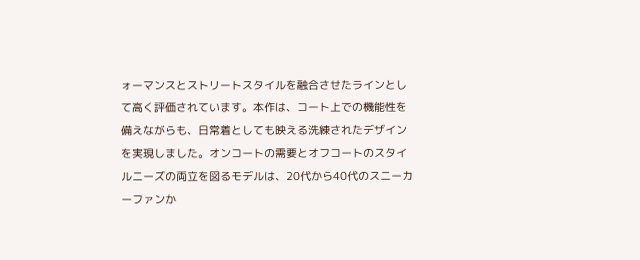ォーマンスとストリートスタイルを融合させたラインとして高く評価されています。本作は、コート上での機能性を備えながらも、日常着としても映える洗練されたデザインを実現しました。オンコートの需要とオフコートのスタイルニーズの両立を図るモデルは、20代から40代のスニーカーファンか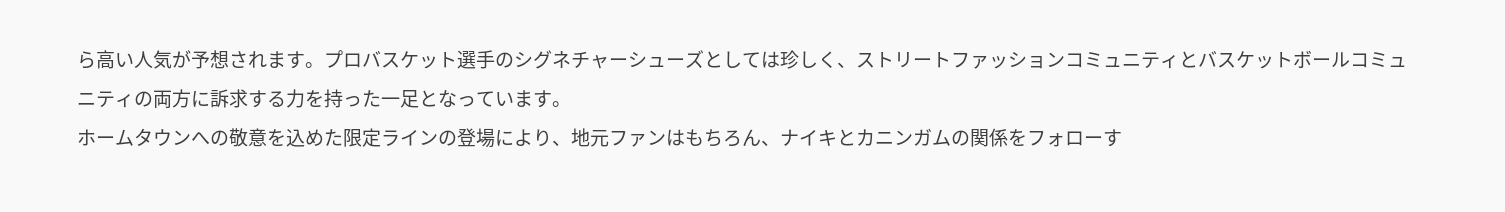ら高い人気が予想されます。プロバスケット選手のシグネチャーシューズとしては珍しく、ストリートファッションコミュニティとバスケットボールコミュニティの両方に訴求する力を持った一足となっています。
ホームタウンへの敬意を込めた限定ラインの登場により、地元ファンはもちろん、ナイキとカニンガムの関係をフォローす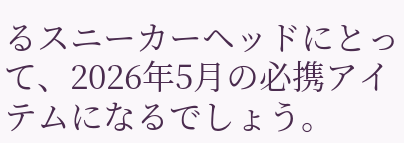るスニーカーヘッドにとって、2026年5月の必携アイテムになるでしょう。